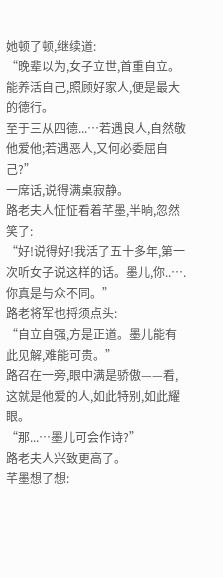她顿了顿,继续道:
“晚辈以为,女子立世,首重自立。能养活自己,照顾好家人,便是最大的德行。
至于三从四德...…若遇良人,自然敬他爱他;若遇恶人,又何必委屈自己?”
一席话,说得满桌寂静。
路老夫人怔怔看着芊墨,半晌,忽然笑了:
“好!说得好!我活了五十多年,第一次听女子说这样的话。墨儿,你..….你真是与众不同。”
路老将军也捋须点头:
“自立自强,方是正道。墨儿能有此见解,难能可贵。”
路召在一旁,眼中满是骄傲——看,这就是他爱的人,如此特别,如此耀眼。
“那...…墨儿可会作诗?”
路老夫人兴致更高了。
芊墨想了想: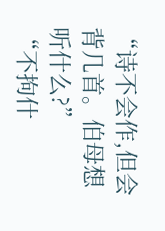“诗不会作,但会背几首。伯母想听什么?”
“不拘什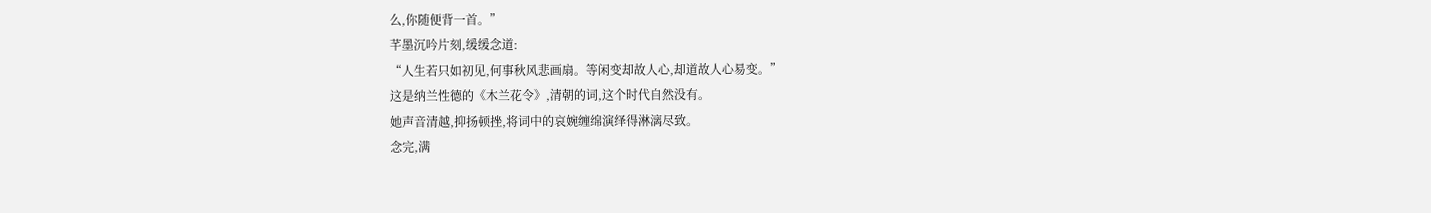么,你随便背一首。”
芊墨沉吟片刻,缓缓念道:
“人生若只如初见,何事秋风悲画扇。等闲变却故人心,却道故人心易变。”
这是纳兰性德的《木兰花令》,清朝的词,这个时代自然没有。
她声音清越,抑扬顿挫,将词中的哀婉缠绵演绎得淋漓尽致。
念完,满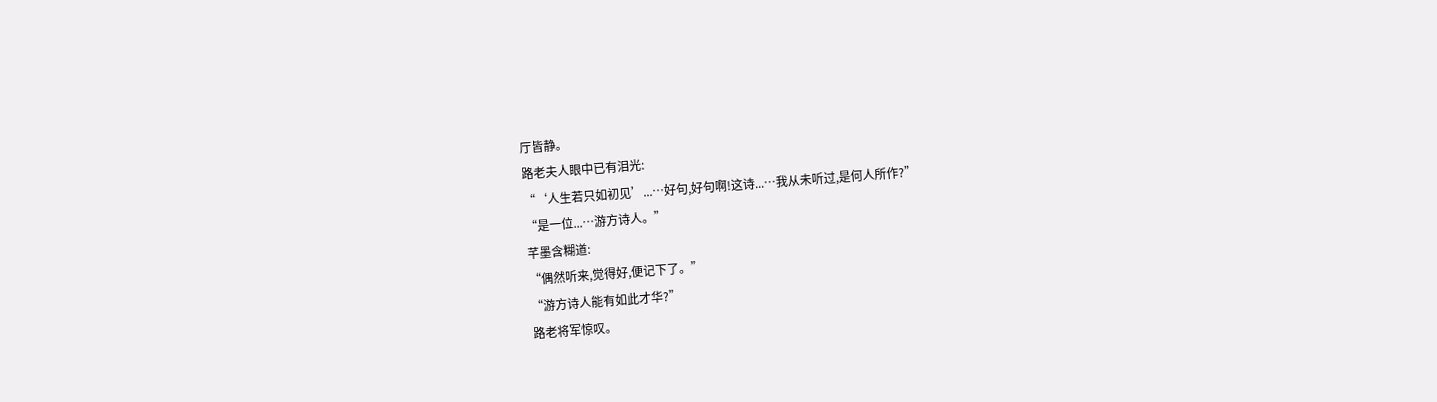厅皆静。
路老夫人眼中已有泪光:
“‘人生若只如初见’...…好句,好句啊!这诗...…我从未听过,是何人所作?”
“是一位...…游方诗人。”
芊墨含糊道:
“偶然听来,觉得好,便记下了。”
“游方诗人能有如此才华?”
路老将军惊叹。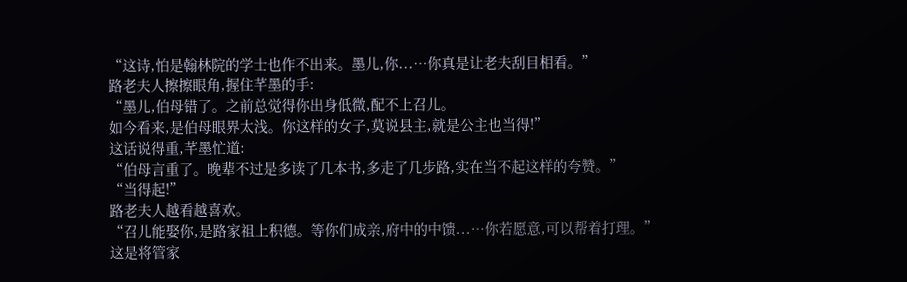“这诗,怕是翰林院的学士也作不出来。墨儿,你...…你真是让老夫刮目相看。”
路老夫人擦擦眼角,握住芊墨的手:
“墨儿,伯母错了。之前总觉得你出身低微,配不上召儿。
如今看来,是伯母眼界太浅。你这样的女子,莫说县主,就是公主也当得!”
这话说得重,芊墨忙道:
“伯母言重了。晚辈不过是多读了几本书,多走了几步路,实在当不起这样的夸赞。”
“当得起!”
路老夫人越看越喜欢。
“召儿能娶你,是路家祖上积德。等你们成亲,府中的中馈...…你若愿意,可以帮着打理。”
这是将管家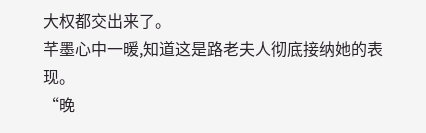大权都交出来了。
芊墨心中一暖,知道这是路老夫人彻底接纳她的表现。
“晚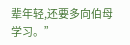辈年轻,还要多向伯母学习。”